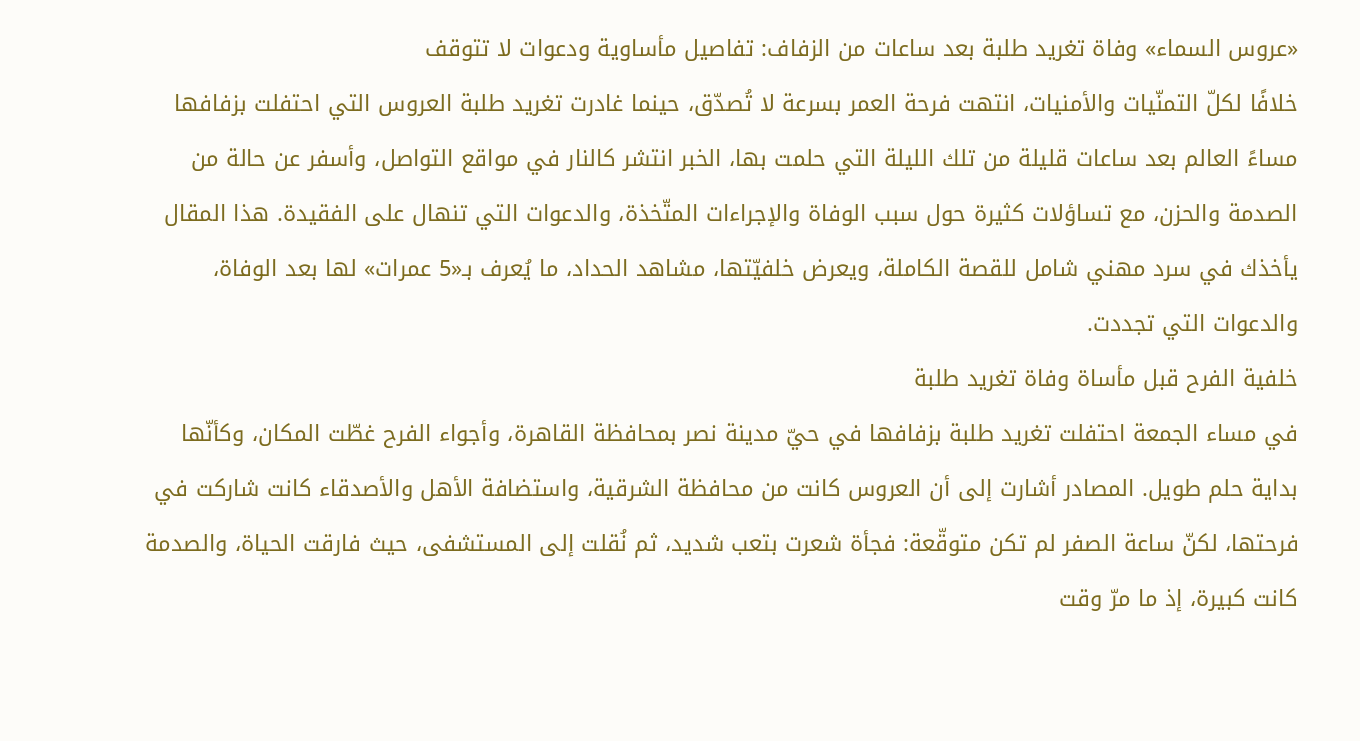«عروس السماء» وفاة تغريد طلبة بعد ساعات من الزفاف: تفاصيل مأساوية ودعوات لا تتوقف
خلافًا لكلّ التمنّيات والأمنيات، انتهت فرحة العمر بسرعة لا تُصدّق، حينما غادرت تغريد طلبة العروس التي احتفلت بزفافها مساءً العالم بعد ساعات قليلة من تلك الليلة التي حلمت بها، الخبر انتشر كالنار في مواقع التواصل، وأسفر عن حالة من الصدمة والحزن، مع تساؤلات كثيرة حول سبب الوفاة والإجراءات المتّخذة، والدعوات التي تنهال على الفقيدة. هذا المقال يأخذك في سرد مهني شامل للقصة الكاملة، ويعرض خلفيّتها، مشاهد الحداد، ما يُعرف بـ«5 عمرات» لها بعد الوفاة، والدعوات التي تجددت.
خلفية الفرح قبل مأساة وفاة تغريد طلبة
في مساء الجمعة احتفلت تغريد طلبة بزفافها في حيّ مدينة نصر بمحافظة القاهرة، وأجواء الفرح غطّت المكان، وكأنّها بداية حلم طويل. المصادر أشارت إلى أن العروس كانت من محافظة الشرقية، واستضافة الأهل والأصدقاء كانت شاركت في فرحتها، لكنّ ساعة الصفر لم تكن متوقّعة: فجأة شعرت بتعب شديد، ثم نُقلت إلى المستشفى، حيث فارقت الحياة، والصدمة كانت كبيرة، إذ ما مرّ وقت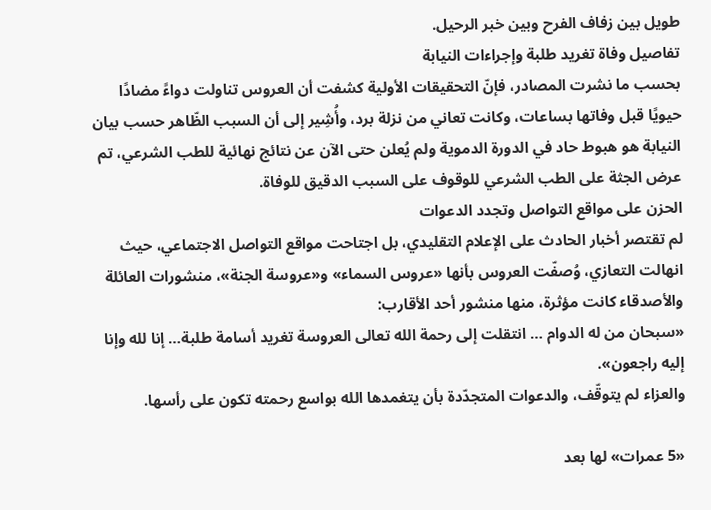طويل بين زفاف الفرح وبين خبر الرحيل.
تفاصيل وفاة تغريد طلبة وإجراءات النيابة
بحسب ما نشرت المصادر، فإنّ التحقيقات الأولية كشفت أن العروس تناولت دواءً مضادًا حيويًا قبل وفاتها بساعات، وكانت تعاني من نزلة برد، وأُشِير إلى أن السبب الظّاهر حسب بيان النيابة هو هبوط حاد في الدورة الدموية ولم يُعلن حتى الآن عن نتائج نهائية للطب الشرعي، تم عرض الجثة على الطب الشرعي للوقوف على السبب الدقيق للوفاة.
الحزن على مواقع التواصل وتجدد الدعوات
لم تقتصر أخبار الحادث على الإعلام التقليدي، بل اجتاحت مواقع التواصل الاجتماعي، حيث انهالت التعازي، وُصفّت العروس بأنها «عروس السماء» و«عروسة الجنة»، منشورات العائلة والأصدقاء كانت مؤثرة، منها منشور أحد الأقارب:
«سبحان من له الدوام … انتقلت إلى رحمة الله تعالى العروسة تغريد أسامة طلبة… إنا لله وإنا إليه راجعون».
والعزاء لم يتوقّف، والدعوات المتجدّدة بأن يتغمدها الله بواسع رحمته تكون على رأسها.

«5 عمرات» لها بعد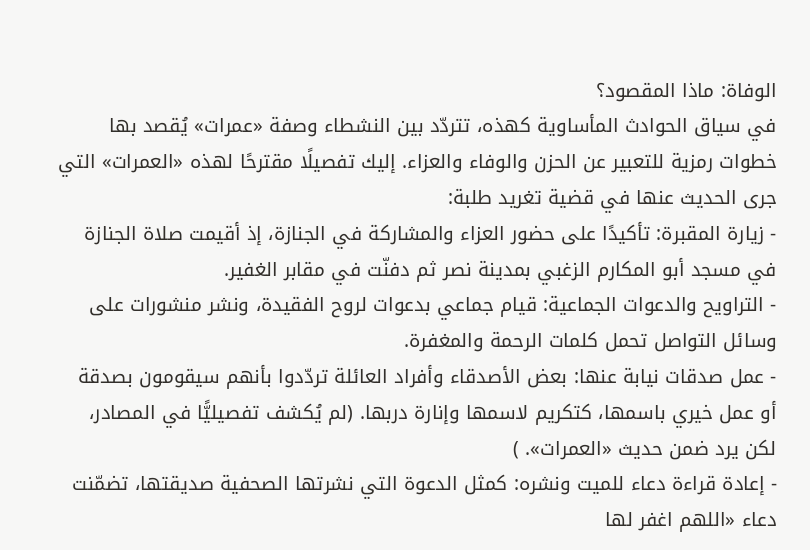الوفاة: ماذا المقصود؟
في سياق الحوادث المأساوية كهذه، تتردّد بين النشطاء وصفة «عمرات» يُقصد بها خطوات رمزية للتعبير عن الحزن والوفاء والعزاء. إليك تفصيلًا مقترحًا لهذه «العمرات» التي جرى الحديث عنها في قضية تغريد طلبة:
- زيارة المقبرة: تأكيدًا على حضور العزاء والمشاركة في الجنازة، إذ أقيمت صلاة الجنازة في مسجد أبو المكارم الزغبي بمدينة نصر ثم دفنّت في مقابر الغفير.
- التراويح والدعوات الجماعية: قيام جماعي بدعوات لروح الفقيدة، ونشر منشورات على وسائل التواصل تحمل كلمات الرحمة والمغفرة.
- عمل صدقات نيابة عنها: بعض الأصدقاء وأفراد العائلة تردّدوا بأنهم سيقومون بصدقة أو عمل خيري باسمها، كتكريم لاسمها وإنارة دربها. (لم يُكشف تفصيليًّا في المصادر، لكن يرد ضمن حديث «العمرات». )
- إعادة قراءة دعاء للميت ونشره: كمثل الدعوة التي نشرتها الصحفية صديقتها، تضمّنت دعاء «اللهم اغفر لها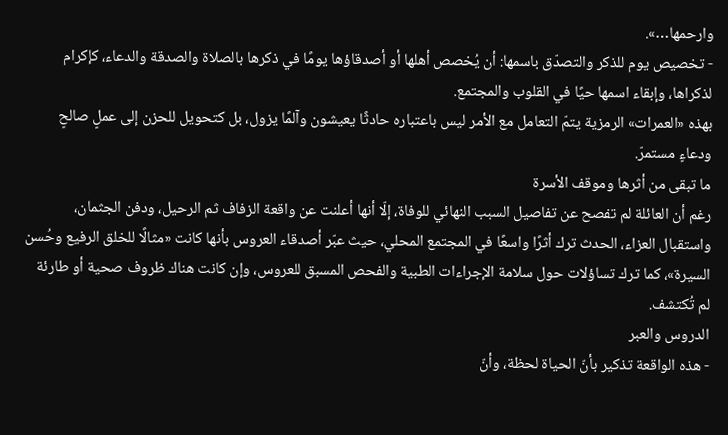وارحمها…».
- تخصيص يوم للذكر والتصدّق باسمها: أن يُخصص أهلها أو أصدقاؤها يومًا في ذكرها بالصلاة والصدقة والدعاء، كإكرام لذكراها، وإبقاء اسمها حيًا في القلوب والمجتمع.
بهذه «العمرات» الرمزية يتمّ التعامل مع الأمر ليس باعتباره حادثًا يعيشون وآلمًا يزول، بل كتحويل للحزن إلى عملٍ صالحٍ ودعاءٍ مستمرّ.
ما تبقى من أثرها وموقف الأسرة
رغم أن العائلة لم تفصح عن تفاصيل السبب النهائي للوفاة، إلّا أنها أعلنت عن واقعة الزفاف ثم الرحيل، ودفن الجثمان، واستقبال العزاء، الحدث ترك أثرًا واسعًا في المجتمع المحلي، حيث عبّر أصدقاء العروس بأنها كانت «مثالًا للخلق الرفيع وحُسن السيرة»، كما ترك تساؤلات حول سلامة الإجراءات الطبية والفحص المسبق للعروس، وإن كانت هناك ظروف صحية أو طارئة لم تُكتشف.
الدروس والعبر
- هذه الواقعة تذكير بأنّ الحياة لحظة، وأنّ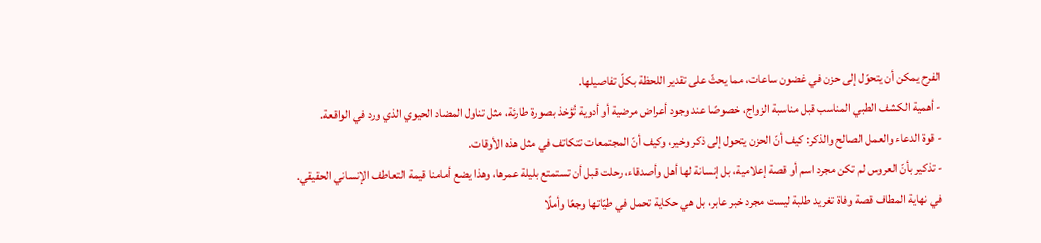الفرح يمكن أن يتحوّل إلى حزن في غضون ساعات، مما يحثّ على تقدير اللحظة بكلّ تفاصيلها.
- أهمية الكشف الطبي المناسب قبل مناسبة الزواج، خصوصًا عند وجود أعراض مرضية أو أدوية تُؤخذ بصورة طارئة، مثل تناول المضاد الحيوي الذي ورد في الواقعة.
- قوة الدعاء والعمل الصالح والذكر: كيف أنّ الحزن يتحول إلى ذكر وخير، وكيف أنّ المجتمعات تتكاتف في مثل هذه الأوقات.
- تذكير بأنّ العروس لم تكن مجرد اسم أو قصة إعلامية، بل إنسانة لها أهل وأصدقاء، رحلت قبل أن تستمتع بليلة عمرها، وهذا يضع أمامنا قيمة التعاطف الإنساني الحقيقي.
في نهاية المطاف قصة وفاة تغريد طلبة ليست مجرد خبر عابر، بل هي حكاية تحمل في طيّاتها وجعًا وأملًا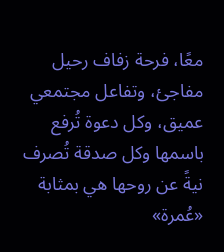معًا، فرحة زفاف رحيل مفاجئ، وتفاعل مجتمعي عميق، وكل دعوة تُرفع باسمها وكل صدقة تُصرف نيةً عن روحها هي بمثابة «عُمرة»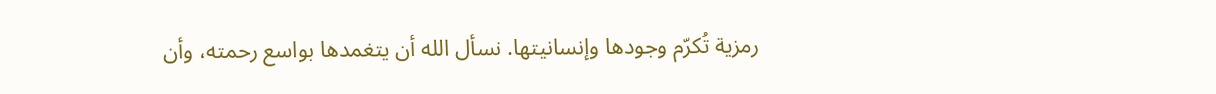رمزية تُكرّم وجودها وإنسانيتها. نسأل الله أن يتغمدها بواسع رحمته، وأن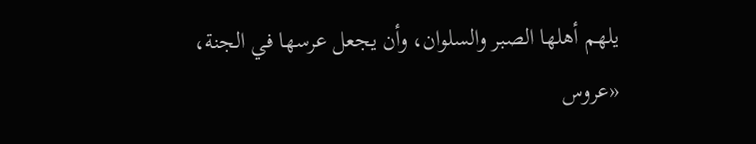يلهم أهلها الصبر والسلوان، وأن يجعل عرسها في الجنة، «عروس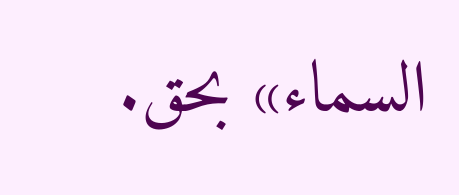السماء» بحق.